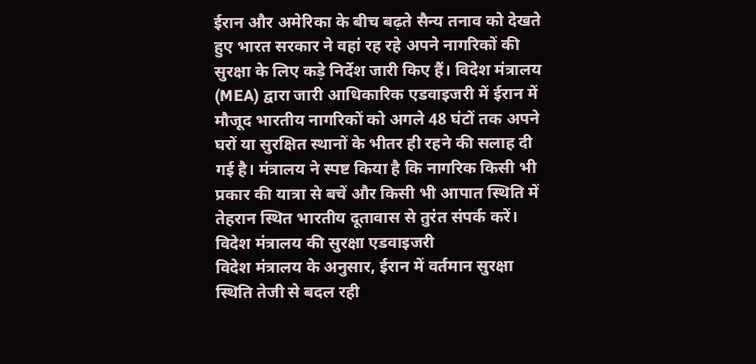ईरान और अमेरिका के बीच बढ़ते सैन्य तनाव को देखते हुए भारत सरकार ने वहां रह रहे अपने नागरिकों की सुरक्षा के लिए कड़े निर्देश जारी किए हैं। विदेश मंत्रालय (MEA) द्वारा जारी आधिकारिक एडवाइजरी में ईरान में मौजूद भारतीय नागरिकों को अगले 48 घंटों तक अपने घरों या सुरक्षित स्थानों के भीतर ही रहने की सलाह दी गई है। मंत्रालय ने स्पष्ट किया है कि नागरिक किसी भी प्रकार की यात्रा से बचें और किसी भी आपात स्थिति में तेहरान स्थित भारतीय दूतावास से तुरंत संपर्क करें।
विदेश मंत्रालय की सुरक्षा एडवाइजरी
विदेश मंत्रालय के अनुसार, ईरान में वर्तमान सुरक्षा स्थिति तेजी से बदल रही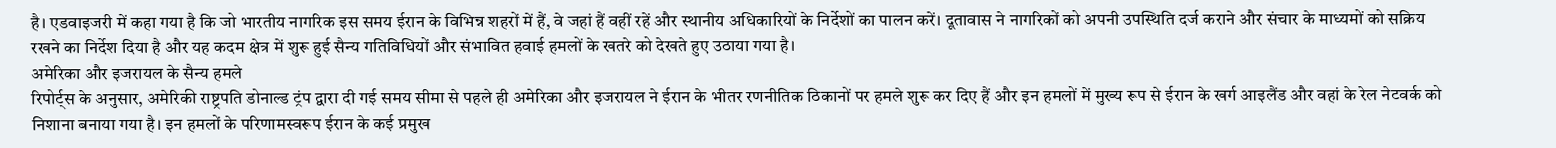है। एडवाइजरी में कहा गया है कि जो भारतीय नागरिक इस समय ईरान के विभिन्न शहरों में हैं, वे जहां हैं वहीं रहें और स्थानीय अधिकारियों के निर्देशों का पालन करें। दूतावास ने नागरिकों को अपनी उपस्थिति दर्ज कराने और संचार के माध्यमों को सक्रिय रखने का निर्देश दिया है और यह कदम क्षेत्र में शुरू हुई सैन्य गतिविधियों और संभावित हवाई हमलों के खतरे को देखते हुए उठाया गया है।
अमेरिका और इजरायल के सैन्य हमले
रिपोर्ट्स के अनुसार, अमेरिकी राष्ट्रपति डोनाल्ड ट्रंप द्वारा दी गई समय सीमा से पहले ही अमेरिका और इजरायल ने ईरान के भीतर रणनीतिक ठिकानों पर हमले शुरू कर दिए हैं और इन हमलों में मुख्य रूप से ईरान के खर्ग आइलैंड और वहां के रेल नेटवर्क को निशाना बनाया गया है। इन हमलों के परिणामस्वरूप ईरान के कई प्रमुख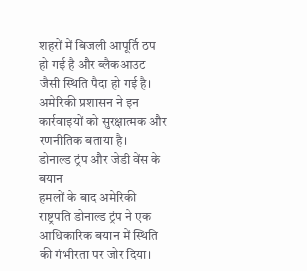शहरों में बिजली आपूर्ति ठप हो गई है और ब्लैकआउट जैसी स्थिति पैदा हो गई है। अमेरिकी प्रशासन ने इन कार्रवाइयों को सुरक्षात्मक और रणनीतिक बताया है।
डोनाल्ड ट्रंप और जेडी वेंस के बयान
हमलों के बाद अमेरिकी राष्ट्रपति डोनाल्ड ट्रंप ने एक आधिकारिक बयान में स्थिति की गंभीरता पर जोर दिया।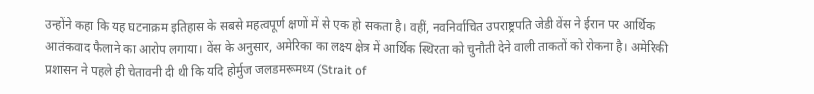उन्होंने कहा कि यह घटनाक्रम इतिहास के सबसे महत्वपूर्ण क्षणों में से एक हो सकता है। वहीं, नवनिर्वाचित उपराष्ट्रपति जेडी वेंस ने ईरान पर आर्थिक आतंकवाद फैलाने का आरोप लगाया। वेंस के अनुसार, अमेरिका का लक्ष्य क्षेत्र में आर्थिक स्थिरता को चुनौती देने वाली ताकतों को रोकना है। अमेरिकी प्रशासन ने पहले ही चेतावनी दी थी कि यदि होर्मुज जलडमरूमध्य (Strait of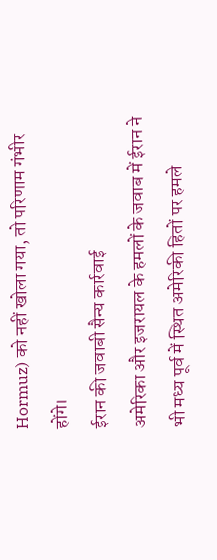Hormuz) को नहीं खोला गया, तो परिणाम गंभीर होंगे।
ईरान की जवाबी सैन्य कार्रवाई
अमेरिका और इजरायल के हमलों के जवाब में ईरान ने भी मध्य पूर्व में स्थित अमेरिकी हितों पर हमले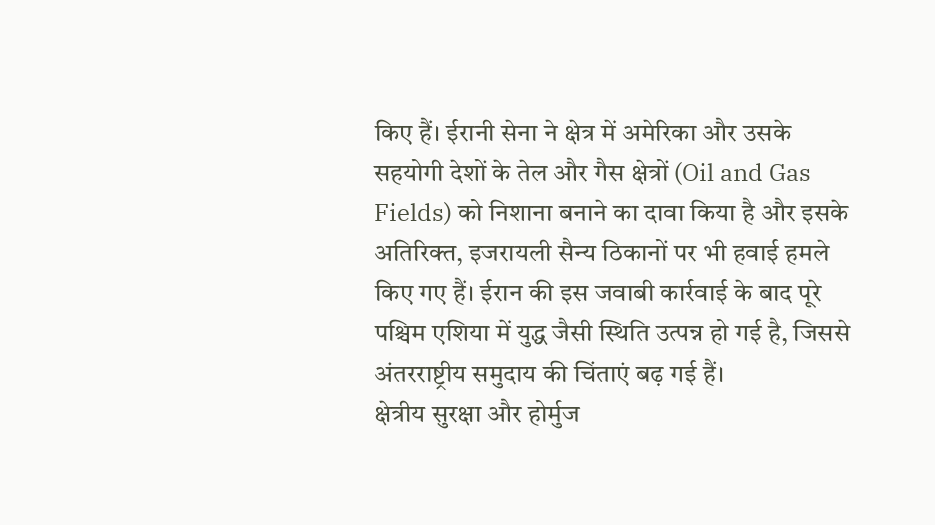किए हैं। ईरानी सेना ने क्षेत्र में अमेरिका और उसके सहयोगी देशों के तेल और गैस क्षेत्रों (Oil and Gas Fields) को निशाना बनाने का दावा किया है और इसके अतिरिक्त, इजरायली सैन्य ठिकानों पर भी हवाई हमले किए गए हैं। ईरान की इस जवाबी कार्रवाई के बाद पूरे पश्चिम एशिया में युद्ध जैसी स्थिति उत्पन्न हो गई है, जिससे अंतरराष्ट्रीय समुदाय की चिंताएं बढ़ गई हैं।
क्षेत्रीय सुरक्षा और होर्मुज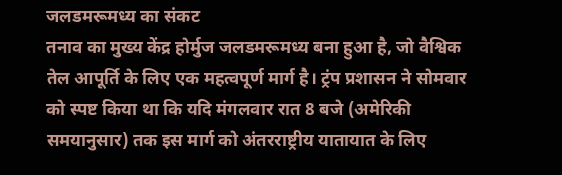जलडमरूमध्य का संकट
तनाव का मुख्य केंद्र होर्मुज जलडमरूमध्य बना हुआ है, जो वैश्विक तेल आपूर्ति के लिए एक महत्वपूर्ण मार्ग है। ट्रंप प्रशासन ने सोमवार को स्पष्ट किया था कि यदि मंगलवार रात 8 बजे (अमेरिकी समयानुसार) तक इस मार्ग को अंतरराष्ट्रीय यातायात के लिए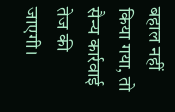बहाल नहीं किया गया, तो सैन्य कार्रवाई तेज की जाएगी।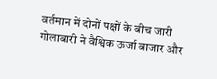वर्तमान में दोनों पक्षों के बीच जारी गोलाबारी ने वैश्विक ऊर्जा बाजार और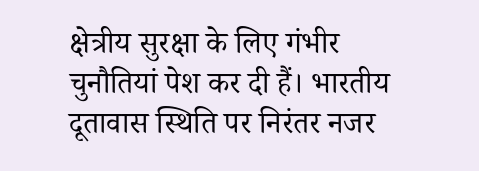क्षेत्रीय सुरक्षा के लिए गंभीर चुनौतियां पेश कर दी हैं। भारतीय दूतावास स्थिति पर निरंतर नजर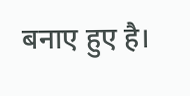बनाए हुए है।